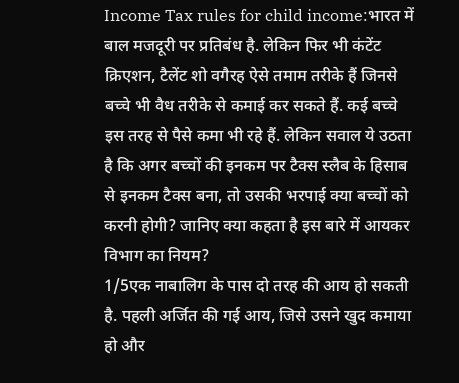Income Tax rules for child income:भारत में बाल मजदूरी पर प्रतिबंध है. लेकिन फिर भी कंटेंट क्रिएशन, टैलेंट शो वगैरह ऐसे तमाम तरीके हैं जिनसे बच्चे भी वैध तरीके से कमाई कर सकते हैं. कई बच्चे इस तरह से पैसे कमा भी रहे हैं. लेकिन सवाल ये उठता है कि अगर बच्चों की इनकम पर टैक्स स्लैब के हिसाब से इनकम टैक्स बना, तो उसकी भरपाई क्या बच्चों को करनी होगी? जानिए क्या कहता है इस बारे में आयकर विभाग का नियम?
1/5एक नाबालिग के पास दो तरह की आय हो सकती है. पहली अर्जित की गई आय, जिसे उसने खुद कमाया हो और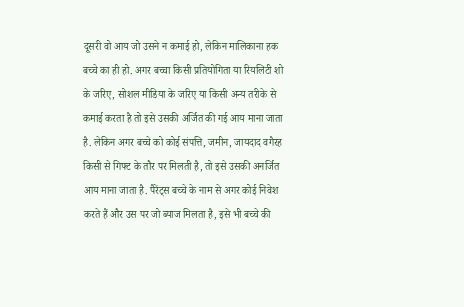दूसरी वो आय जो उसने न कमाई हो, लेकिन मालिकाना हक बच्चे का ही हो. अगर बच्चा किसी प्रतियोगिता या रियलिटी शो के जरिए, सोशल मीडिया के जरिए या किसी अन्य तरीके से कमाई करता है तो इसे उसकी अर्जित की गई आय माना जाता है. लेकिन अगर बच्चे को कोई संपत्ति, जमीन, जायदाद वगैरह किसी से गिफ्ट के तौर पर मिलती है, तो इसे उसकी अनर्जित आय माना जाता है. पैरेंट्स बच्चे के नाम से अगर कोई निवेश करते हैं और उस पर जो ब्याज मिलता है, इसे भी बच्चे की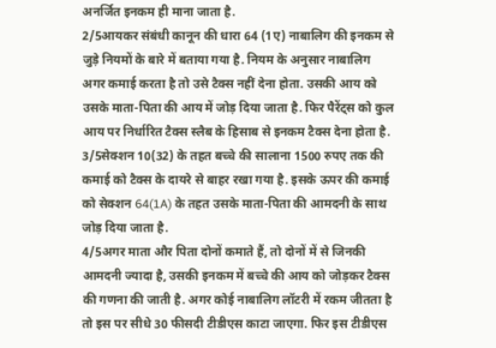अनर्जित इनकम ही माना जाता है.
2/5आयकर संबंधी कानून की धारा 64 (1ए) नाबालिग की इनकम से जुड़े नियमों के बारे में बताया गया है. नियम के अनुसार नाबालिग अगर कमाई करता है तो उसे टैक्स नहीं देना होता. उसकी आय को उसके माता-पिता की आय में जोड़ दिया जाता है. फिर पैरेंट्स को कुल आय पर निर्धारित टैक्स स्लैब के हिसाब से इनकम टैक्स देना होता है.
3/5सेक्शन 10(32) के तहत बच्चे की सालाना 1500 रुपए तक की कमाई को टैक्स के दायरे से बाहर रखा गया है. इसके ऊपर की कमाई को सेक्शन 64(1A) के तहत उसके माता-पिता की आमदनी के साथ जोड़ दिया जाता है.
4/5अगर माता और पिता दोनों कमाते हैं, तो दोनों में से जिनकी आमदनी ज्यादा है, उसकी इनकम में बच्चे की आय को जोड़कर टैक्स की गणना की जाती है. अगर कोई नाबालिग लॉटरी में रकम जीतता है तो इस पर सीधे 30 फीसदी टीडीएस काटा जाएगा. फिर इस टीडीएस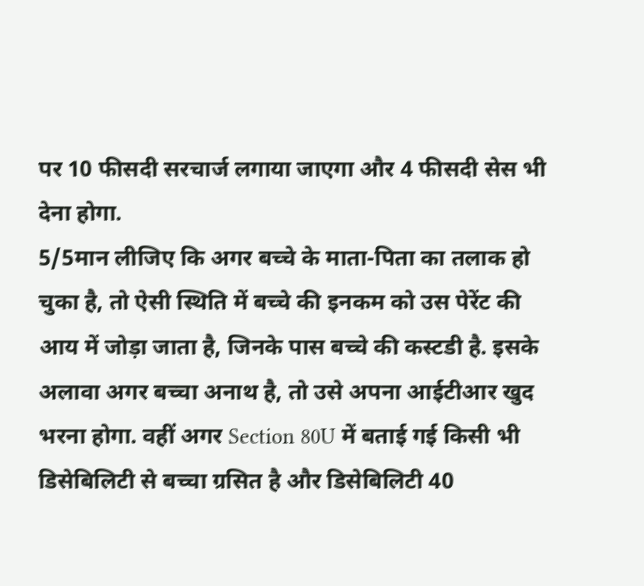पर 10 फीसदी सरचार्ज लगाया जाएगा और 4 फीसदी सेस भी देना होगा.
5/5मान लीजिए कि अगर बच्चे के माता-पिता का तलाक हो चुका है, तो ऐसी स्थिति में बच्चे की इनकम को उस पेरेंट की आय में जोड़ा जाता है, जिनके पास बच्चे की कस्टडी है. इसके अलावा अगर बच्चा अनाथ है, तो उसे अपना आईटीआर खुद भरना होगा. वहीं अगर Section 80U में बताई गई किसी भी डिसेबिलिटी से बच्चा ग्रसित है और डिसेबिलिटी 40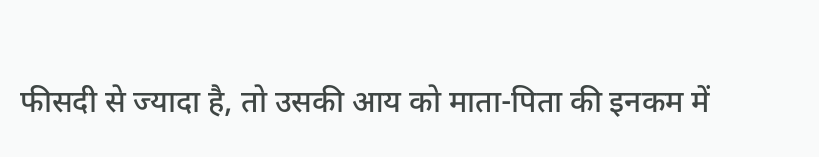फीसदी से ज्यादा है, तो उसकी आय को माता-पिता की इनकम में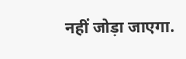नहीं जोड़ा जाएगा.